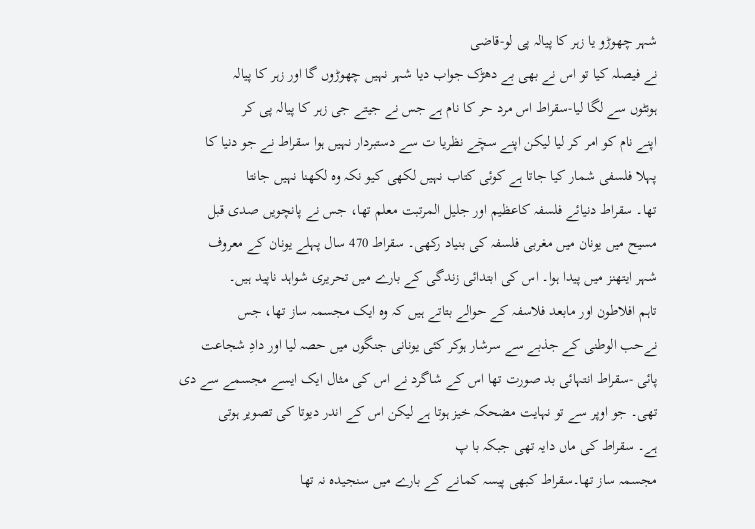شہر چھوڑو یا زہر کا پیالہ پی لو-قاضی
نے فیصلہ کیا تو اس نے بھی بے دھڑک جواب دیا شہر نہیں چھوڑوں گا اور زہر کا پیالہ
ہونٹوں سے لگا لیا-سقراط اس مرد حر کا نام ہے جس نے جیتے جی زہر کا پیالہ پی کر
اپنے نام کو امر کر لیا لیکن اپنے سچۤے نظریا ت سے دستبردار نہیں ہوا سقراط نے جو دنیا کا
پہلا فلسفی شمار کیا جاتا ہے کوئی کتاب نہیں لکھی کیو نکہ وہ لکھنا نہیں جانتا
تھا۔ سقراط دنیائے فلسفہ کاعظیم اور جلیل المرتبت معلم تھا، جس نے پانچویں صدی قبل
مسیح میں یونان میں مغربی فلسفہ کی بنیاد رکھی۔ سقراط 470 سال پہلے یونان کے معروف
شہر ایتھنز میں پیدا ہوا۔ اس کی ابتدائی زندگی کے بارے میں تحریری شواہد ناپید ہیں۔
تاہم افلاطون اور مابعد فلاسفہ کے حوالے بتاتے ہیں کہ وہ ایک مجسمہ ساز تھا، جس
نےحب الوطنی کے جذبے سے سرشار ہوکر کئی یونانی جنگوں میں حصہ لیا اور دادِ شجاعت
پائی -سقراط انتہائی بد صورت تھا اس کے شاگرد نے اس کی مثال ایک ایسے مجسمے سے دی
تھی۔ جو اوپر سے تو نہایت مضحکہ خیز ہوتا ہے لیکن اس کے اندر دیوتا کی تصویر ہوتی
ہے۔ سقراط کی ماں دایہ تھی جبکہ با پ
مجسمہ ساز تھا۔سقراط کبھی پیسہ کمانے کے بارے میں سنجیدہ نہ تھا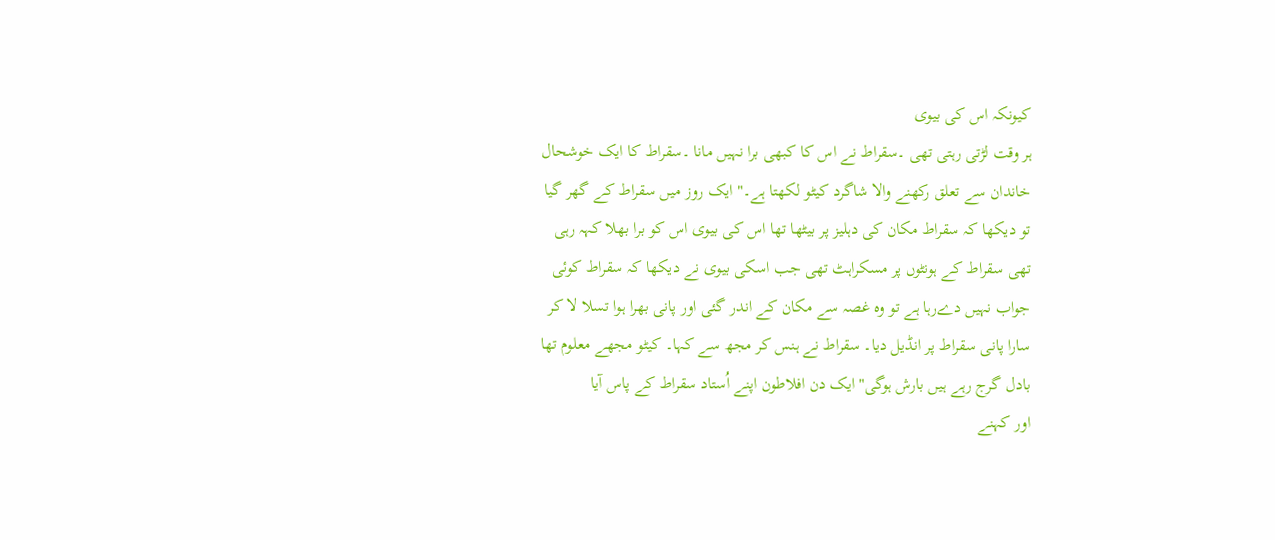کیونکہ اس کی بیوی
ہر وقت لڑتی رہتی تھی ۔سقراط نے اس کا کبھی برا نہیں مانا ۔سقراط کا ایک خوشحال
خاندان سے تعلق رکھنے والا شاگرد کیٹو لکھتا ہے۔"ایک روز میں سقراط کے گھر گیا
تو دیکھا کہ سقراط مکان کی دہلیز پر بیٹھا تھا اس کی بیوی اس کو برا بھلا کہہ رہی
تھی سقراط کے ہونٹوں پر مسکراہٹ تھی جب اسکی بیوی نے دیکھا کہ سقراط کوئی
جواب نہیں دےرہا ہے تو وہ غصہ سے مکان کے اندر گئی اور پانی بھرا ہوا تسلا لا کر
سارا پانی سقراط پر انڈیل دیا۔ سقراط نے ہنس کر مجھ سے کہا۔ کیٹو مجھے معلوم تھا
بادل گرج رہے ہیں بارش ہوگی"ایک دن افلاطون اپنے اُستاد سقراط کے پاس آیا
اور کہنے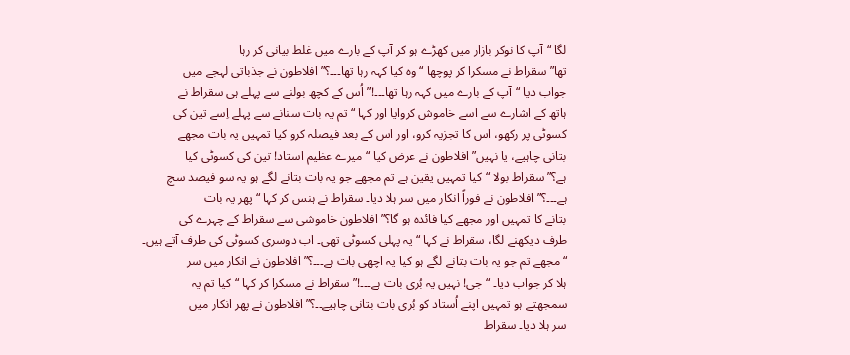لگا “آپ کا نوکر بازار میں کھڑے ہو کر آپ کے بارے میں غلط بیانی کر رہا
تھا” سقراط نے مسکرا کر پوچھا “وہ کیا کہہ رہا تھا۔۔۔؟” افلاطون نے جذباتی لہجے میں
جواب دیا “آپ کے بارے میں کہہ رہا تھا۔۔۔!” اُس کے کچھ بولنے سے پہلے ہی سقراط نے
ہاتھ کے اشارے سے اسے خاموش کروایا اور کہا “تم یہ بات سنانے سے پہلے اِسے تین کی
کسوٹی پر رکھو، اس کا تجزیہ کرو، اور اس کے بعد فیصلہ کرو کیا تمہیں یہ بات مجھے
بتانی چاہیے، یا نہیں” افلاطون نے عرض کیا “میرے عظیم استاد! تین کی کسوٹی کیا
ہے؟” سقراط بولا “کیا تمہیں یقین ہے تم مجھے جو یہ بات بتانے لگے ہو یہ سو فیصد سچ
ہے۔۔۔؟” افلاطون نے فوراً انکار میں سر ہلا دیا۔ سقراط نے ہنس کر کہا “پھر یہ بات
بتانے کا تمہیں اور مجھے کیا فائدہ ہو گا؟” افلاطون خاموشی سے سقراط کے چہرے کی
طرف دیکھنے لگا، سقراط نے کہا “یہ پہلی کسوٹی تھی۔ اب دوسری کسوٹی کی طرف آتے ہیں۔
“مجھے تم جو یہ بات بتانے لگے ہو کیا یہ اچھی بات ہے۔۔۔؟” افلاطون نے انکار میں سر
ہلا کر جواب دیا۔ “جی! نہیں یہ بُری بات ہے۔۔۔!” سقراط نے مسکرا کر کہا “کیا تم یہ
سمجھتے ہو تمہیں اپنے اُستاد کو بُری بات بتانی چاہیے۔۔؟” افلاطون نے پھر انکار میں
سر ہلا دیا۔ سقراط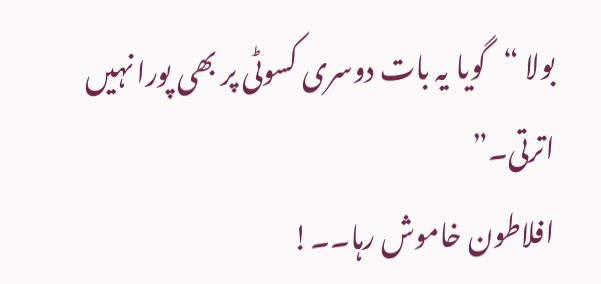بولا “گویا یہ بات دوسری کسوٹی پر بھی پورا نہیں اترتی۔”
افلاطون خاموش رہا۔۔!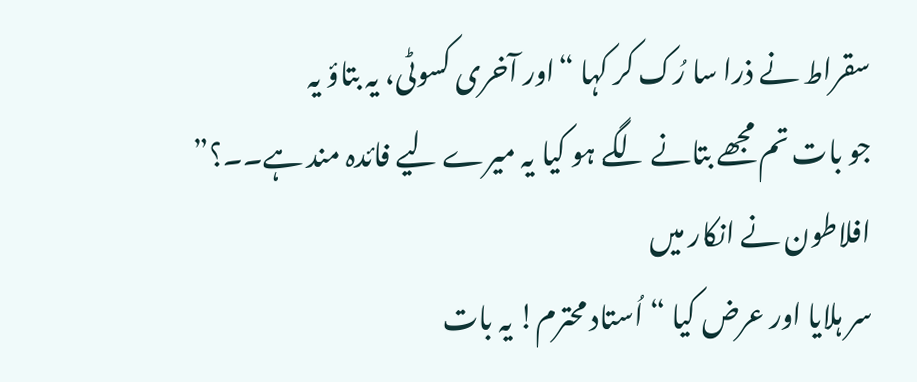سقراط نے ذرا سا رُک کر کہا “اور آخری کسوٹی، یہ بتاؤ یہ
جو بات تم مجھے بتانے لگے ہو کیا یہ میرے لیے فائدہ مند ہے۔۔؟” افلاطون نے انکار میں
سر ہلایا اور عرض کیا “اُستاد محترم! یہ بات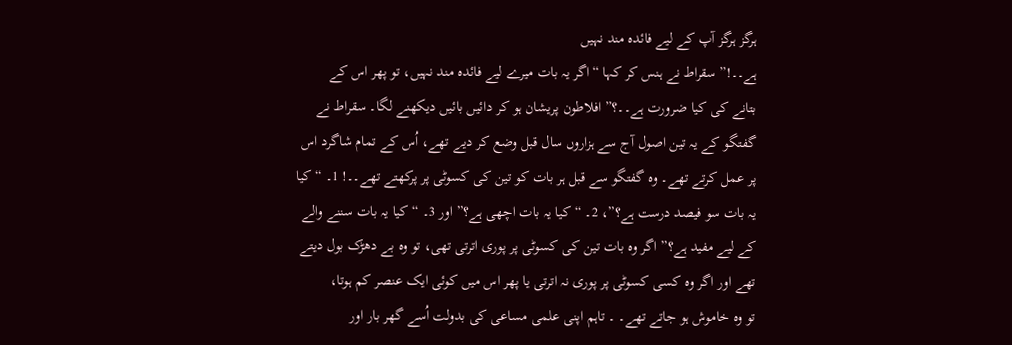ہرگز ہرگز آپ کے لیے فائدہ مند نہیں
ہے۔۔!” سقراط نے ہنس کر کہا “اگر یہ بات میرے لیے فائدہ مند نہیں، تو پھر اس کے
بتانے کی کیا ضرورت ہے۔۔؟” افلاطون پریشان ہو کر دائیں بائیں دیکھنے لگا۔ سقراط نے
گفتگو کے یہ تین اصول آج سے ہزاروں سال قبل وضع کر دیے تھے، اُس کے تمام شاگرد اس
پر عمل کرتے تھے۔ وہ گفتگو سے قبل ہر بات کو تین کی کسوٹی پر پرکھتے تھے۔۔! 1۔ “کیا
یہ بات سو فیصد درست ہے؟”، 2۔ “کیا یہ بات اچھی ہے؟” اور 3۔ “کیا یہ بات سننے والے
کے لیے مفید ہے؟” اگر وہ بات تین کی کسوٹی پر پوری اترتی تھی، تو وہ بے دھڑک بول دیتے
تھے اور اگر وہ کسی کسوٹی پر پوری نہ اترتی یا پھر اس میں کوئی ایک عنصر کم ہوتا،
تو وہ خاموش ہو جاتے تھے۔ ۔ تاہم اپنی علمی مساعی کی بدولت اُسے گھر بار اور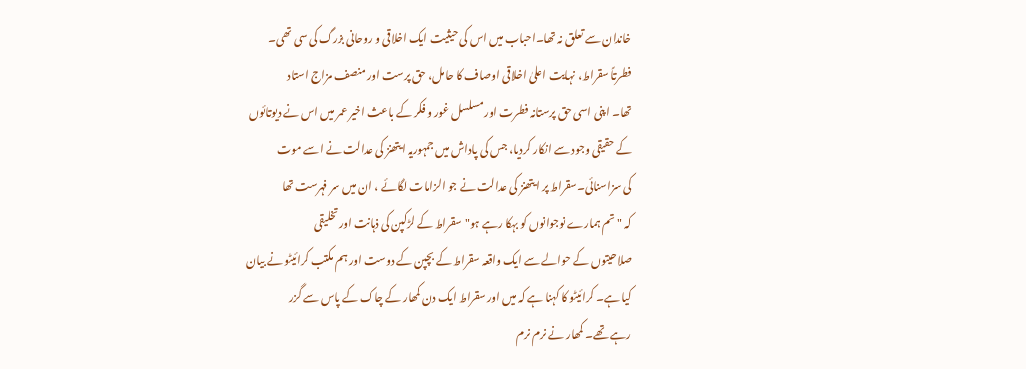خاندان سے تعلق نہ تھا۔احباب میں اس کی حیثیت ایک اخلاقی و روحانی بزرگ کی سی تھی۔
فطرتاً سقراط، نہایت اعلیٰ اخلاقی اوصاف کا حامل، حق پرست اور منصف مزاج استاد
تھا۔ اپنی اسی حق پرستانہ فطرت اور مسلسل غور و فکر کے باعث اخیر عمر میں اس نے دیوتائوں
کے حقیقی وجود سے انکار کردیا، جس کی پاداش میں جمہوریہ ایتھنز کی عدالت نے اسے موت
کی سزاسنائی۔سقراط پر ایتھنز کی عدالت نے جو الزامات لگائے ، ان میں سر فہرست تھا
کہ " تم ہمارے نوجوانوں کو بہکا رہے ہو"سقراط کے لڑکپن کی ذہانت اور تخلیقی
صلاحیتوں کے حوالے سے ایک واقعہ سقراط کے بچپن کے دوست اور ہم مکتب کرائیٹو نے بیان
کیا ہے۔ کرائیٹو کا کہنا ہے کہ میں اور سقراط ایک دن کمھار کے چاک کے پاس سے گزر
رہے تھے۔ کمھار نے نرم نرم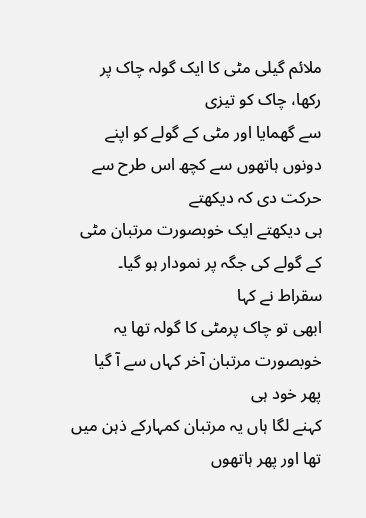ملائم گیلی مٹی کا ایک گولہ چاک پر رکھا، چاک کو تیزی
سے گھمایا اور مٹی کے گولے کو اپنے دونوں ہاتھوں سے کچھ اس طرح سے حرکت دی کہ دیکھتے
ہی دیکھتے ایک خوبصورت مرتبان مٹی کے گولے کی جگہ پر نمودار ہو گیا۔ سقراط نے کہا
ابھی تو چاک پرمٹی کا گولہ تھا یہ خوبصورت مرتبان آخر کہاں سے آ گیا پھر خود ہی
کہنے لگا ہاں یہ مرتبان کمہارکے ذہن میں تھا اور پھر ہاتھوں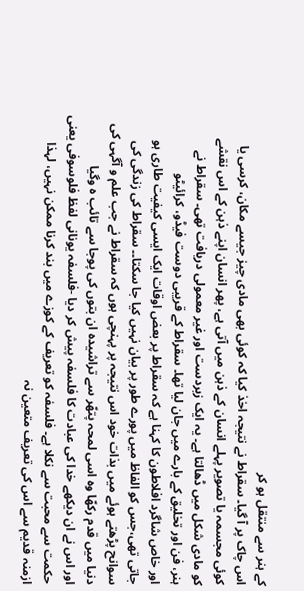کے ہنر سے منتقل ہو کر
اس چاک پر آ گیا۔ سقراط نے نتیجہ اخذ کیا کہ کوئی بھی مادی چیز جیسے مکان، کرسی یا
کوئی مجسمہ یا تصویر پہلے انسان کے ذہن میں آتی ہے، پھر انسان اپنے ذہن کے اس نقشے
کو مادی شکل میں ڈھالتا ہے۔ یہ ایک زبردست اور غیر معمولی دریافت تھی۔ سقراط نے
ہنر، فن اور تخلیق کے بارے میں جان لیا تھا۔ سقراط کے قریبی دوست فیڈو، کرائیٹو
اور خاص شاگرد افلاطون کا کہنا ہے کہ سقراط پر بعض اوقات ایک ایسی کیفیت طاری ہو
جاتی تھی،جس کو الفاظ میں پورے طور پر بیان نہیں کیا جا سکتا۔۔ سقراط کی زندگی کی
سوانح پڑھتے ہوئے میں بذات خود اس نتیجہ پر پہنچی ہوں کہ سقراط نے جب علم و آگہی کی
دنیا میں قدم رکھّا وہ اسی لمحہ پتھّر سے تراشیدہ ان بتوں کی پوجا سے تائب ہ وگیا
اور اس نے ان دیکھے خدا کی عبادت کا فلسفہ پیش کر دیا -فلسفہ یونانی لفظ فلوسوفی یعنی
حکمت سے محبت سے نکلا ہے۔ فلسفہ کو تعریف کے کوزے میں بند کرنا ممکن نہیں، لہذا
ازمنہ قدیم سے اس کی تعریف متعین نہ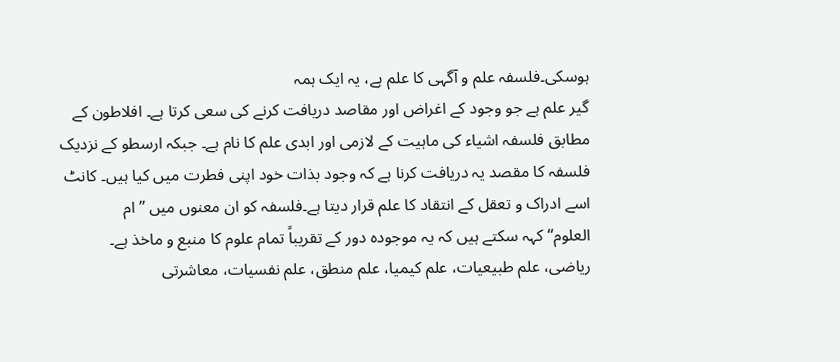ہوسکی۔فلسفہ علم و آگہی کا علم ہے، یہ ایک ہمہ
گیر علم ہے جو وجود کے اغراض اور مقاصد دریافت کرنے کی سعی کرتا ہے۔ افلاطون کے
مطابق فلسفہ اشیاء کی ماہیت کے لازمی اور ابدی علم کا نام ہے۔ جبکہ ارسطو کے نزدیک
فلسفہ کا مقصد یہ دریافت کرنا ہے کہ وجود بذات خود اپنی فطرت میں کیا ہیں۔ کانٹ
اسے ادراک و تعقل کے انتقاد کا علم قرار دیتا ہے۔فلسفہ کو ان معنوں میں ’’ام
العلوم‘‘ کہہ سکتے ہیں کہ یہ موجودہ دور کے تقریباً تمام علوم کا منبع و ماخذ ہے۔
ریاضی، علم طبیعیات، علم کیمیا، علم منطق، علم نفسیات، معاشرتی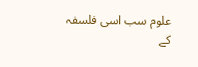علوم سب اسی فلسفہ
کے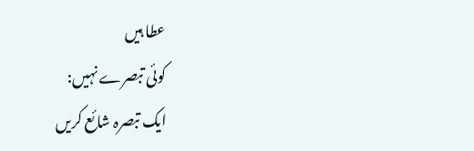عطا ہیں
کوئی تبصرے نہیں:
ایک تبصرہ شائع کریں